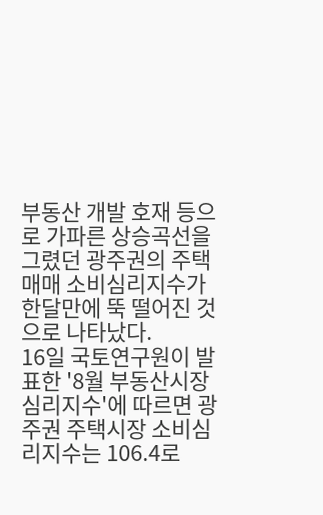부동산 개발 호재 등으로 가파른 상승곡선을 그렸던 광주권의 주택매매 소비심리지수가 한달만에 뚝 떨어진 것으로 나타났다.
16일 국토연구원이 발표한 '8월 부동산시장심리지수'에 따르면 광주권 주택시장 소비심리지수는 106.4로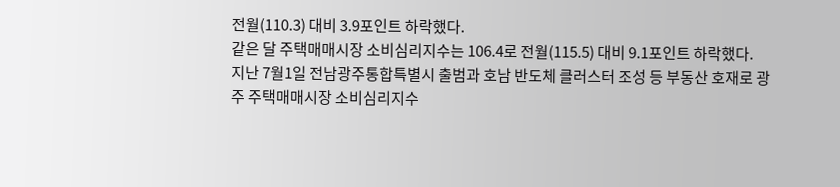전월(110.3) 대비 3.9포인트 하락했다.
같은 달 주택매매시장 소비심리지수는 106.4로 전월(115.5) 대비 9.1포인트 하락했다.
지난 7월1일 전남광주통합특별시 출범과 호남 반도체 클러스터 조성 등 부동산 호재로 광주 주택매매시장 소비심리지수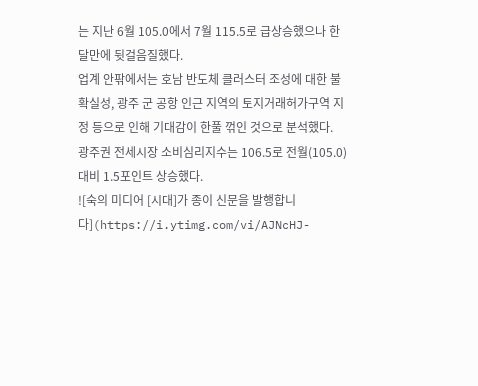는 지난 6월 105.0에서 7월 115.5로 급상승했으나 한달만에 뒷걸음질했다.
업계 안팎에서는 호남 반도체 클러스터 조성에 대한 불확실성, 광주 군 공항 인근 지역의 토지거래허가구역 지정 등으로 인해 기대감이 한풀 꺾인 것으로 분석했다.
광주권 전세시장 소비심리지수는 106.5로 전월(105.0) 대비 1.5포인트 상승했다.
![숙의 미디어 [시대]가 종이 신문을 발행합니다](https://i.ytimg.com/vi/AJNcHJ-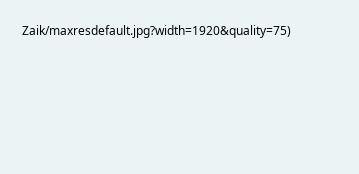Zaik/maxresdefault.jpg?width=1920&quality=75)